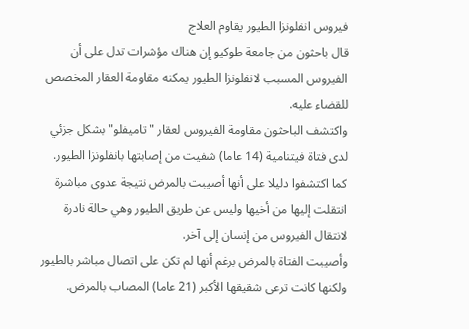فيروس انفلونزا الطيور يقاوم العلاج
قال باحثون من جامعة طوكيو إن هناك مؤشرات تدل على أن الفيروس المسبب لانفلونزا الطيور يمكنه مقاومة العقار المخصص للقضاء عليه.
واكتشف الباحثون مقاومة الفيروس لعقار "تاميفلو" بشكل جزئي لدى فتاة فيتنامية (14 عاما) شفيت من إصابتها بانفلونزا الطيور.
كما اكتشفوا دليلا على أنها أصيبت بالمرض نتيجة عدوى مباشرة انتقلت إليها من أخيها وليس عن طريق الطيور وهي حالة نادرة لانتقال الفيروس من إنسان إلى آخر.
وأصيبت الفتاة بالمرض برغم أنها لم تكن على اتصال مباشر بالطيور ولكنها كانت ترعى شقيقها الأكبر (21 عاما) المصاب بالمرض.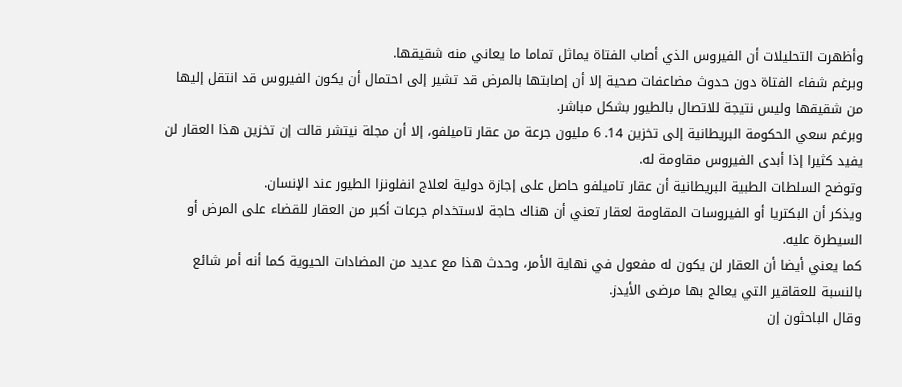وأظهرت التحليلات أن الفيروس الذي أصاب الفتاة يماثل تماما ما يعاني منه شقيقها.
وبرغم شفاء الفتاة دون حدوث مضاعفات صحية إلا أن إصابتها بالمرض قد تشير إلى احتمال أن يكون الفيروس قد انتقل إليها من شقيقها وليس نتيجة للاتصال بالطيور بشكل مباشر.
وبرغم سعي الحكومة البريطانية إلى تخزين 14. 6 مليون جرعة من عقار تاميلفو، إلا أن مجلة نيتشر قالت إن تخزين هذا العقار لن يفيد كثيرا إذا أبدى الفيروس مقاومة له.
وتوضح السلطات الطبية البريطانية أن عقار تاميلفو حاصل على إجازة دولية لعلاج انفلونزا الطيور عند الإنسان.
ويذكر أن البكتريا أو الفيروسات المقاومة لعقار تعني أن هناك حاجة لاستخدام جرعات أكبر من العقار للقضاء على المرض أو السيطرة عليه.
كما يعني أيضا أن العقار لن يكون له مفعول في نهاية الأمر، وحدث هذا مع عديد من المضادات الحيوية كما أنه أمر شائع بالنسبة للعقاقير التي يعالج بها مرضى الأيدز.
وقال الباحثون إن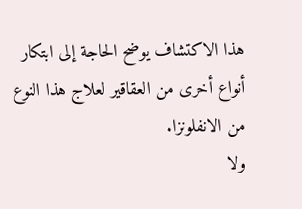هذا الاكتشاف يوضح الحاجة إلى ابتكار أنواع أخرى من العقاقير لعلاج هذا النوع من الانفلونزا.
ولا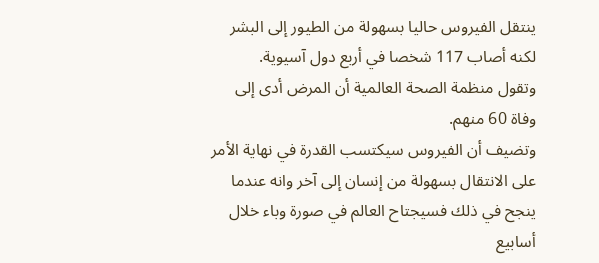ينتقل الفيروس حاليا بسهولة من الطيور إلى البشر لكنه أصاب 117 شخصا في أربع دول آسيوية.
وتقول منظمة الصحة العالمية أن المرض أدى إلى وفاة 60 منهم.
وتضيف أن الفيروس سيكتسب القدرة في نهاية الأمر على الانتقال بسهولة من إنسان إلى آخر وانه عندما ينجح في ذلك فسيجتاح العالم في صورة وباء خلال أسابيع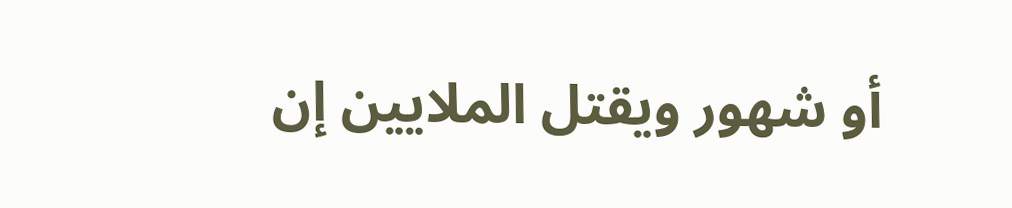أو شهور ويقتل الملايين إن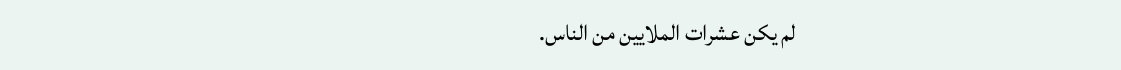لم يكن عشرات الملايين من الناس.